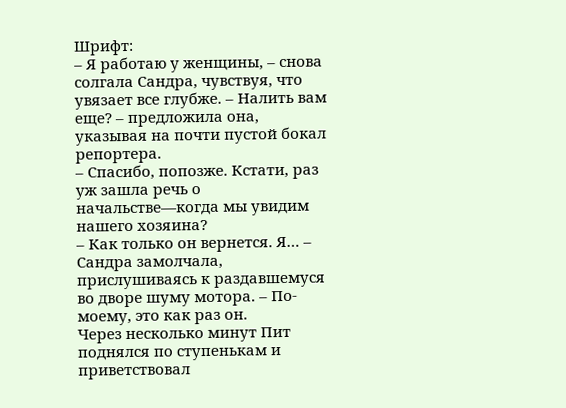Шрифт:
– Я работаю у женщины, – снова солгала Сандра, чувствуя, что увязает все глубже. – Налить вам еще? – предложила она, указывая на почти пустой бокал репортера.
– Спасибо, попозже. Кстати, раз уж зашла речь о начальстве—когда мы увидим нашего хозяина?
– Как только он вернется. Я… – Сандра замолчала, прислушиваясь к раздавшемуся во дворе шуму мотора. – По-моему, это как раз он.
Через несколько минут Пит поднялся по ступенькам и приветствовал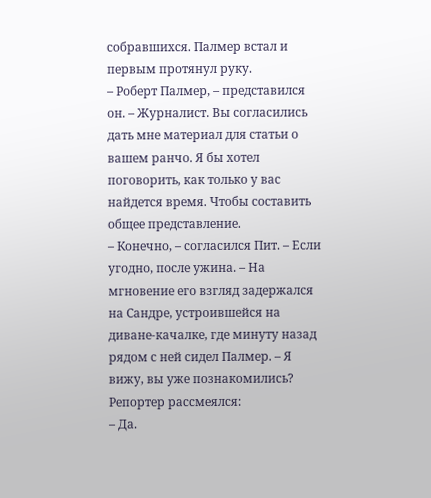собравшихся. Палмер встал и первым протянул руку.
– Роберт Палмер, – представился он. – Журналист. Вы согласились дать мне материал для статьи о вашем ранчо. Я бы хотел поговорить, как только у вас найдется время. Чтобы составить общее представление.
– Конечно, – согласился Пит. – Если угодно, после ужина. – На мгновение его взгляд задержался на Сандре, устроившейся на диване-качалке, где минуту назад рядом с ней сидел Палмер. – Я вижу, вы уже познакомились?
Репортер рассмеялся:
– Да.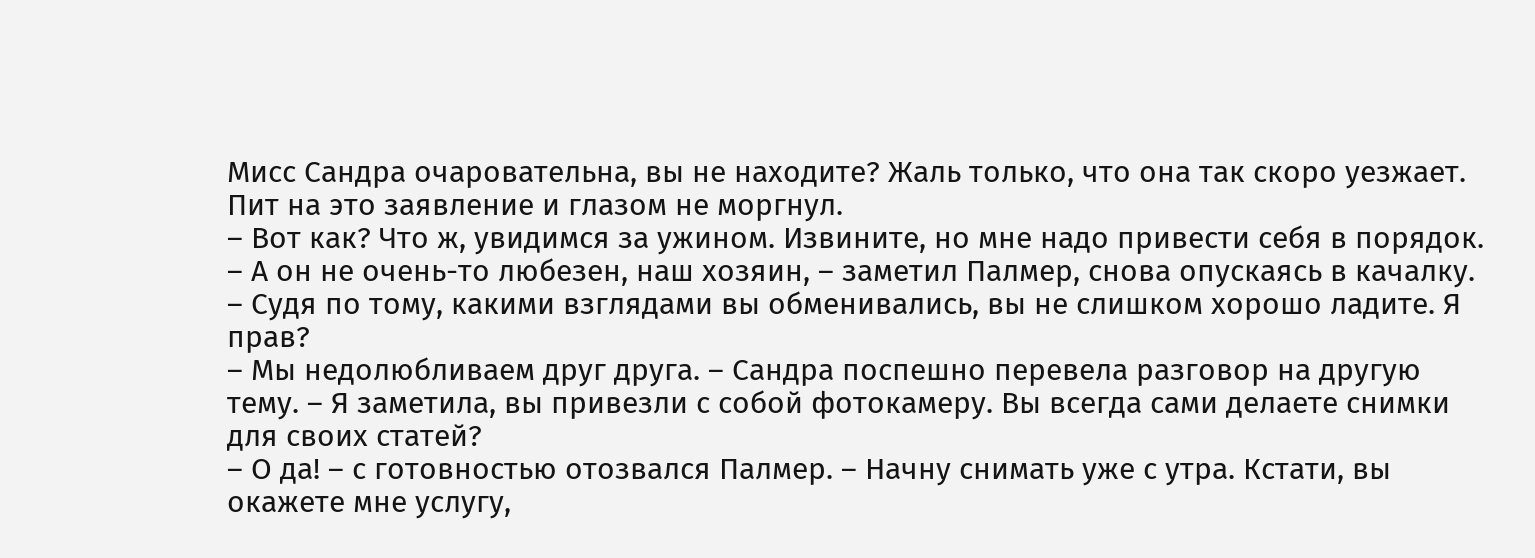Мисс Сандра очаровательна, вы не находите? Жаль только, что она так скоро уезжает.
Пит на это заявление и глазом не моргнул.
– Вот как? Что ж, увидимся за ужином. Извините, но мне надо привести себя в порядок.
– А он не очень-то любезен, наш хозяин, – заметил Палмер, снова опускаясь в качалку. – Судя по тому, какими взглядами вы обменивались, вы не слишком хорошо ладите. Я прав?
– Мы недолюбливаем друг друга. – Сандра поспешно перевела разговор на другую тему. – Я заметила, вы привезли с собой фотокамеру. Вы всегда сами делаете снимки для своих статей?
– О да! – с готовностью отозвался Палмер. – Начну снимать уже с утра. Кстати, вы окажете мне услугу,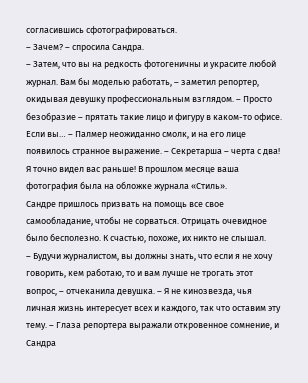согласившись сфотографироваться.
– Зачем? – спросила Сандра.
– Затем, что вы на редкость фотогеничны и украсите любой журнал. Вам бы моделью работать, – заметил репортер, окидывая девушку профессиональным взглядом. – Просто безобразие – прятать такие лицо и фигуру в каком-то офисе. Если вы… – Палмер неожиданно смолк, и на его лице появилось странное выражение. – Секретарша – черта с два! Я точно видел вас раньше! В прошлом месяце ваша фотография была на обложке журнала «Стиль».
Сандре пришлось призвать на помощь все свое самообладание, чтобы не сорваться. Отрицать очевидное было бесполезно. К счастью, похоже, их никто не слышал.
– Будучи журналистом, вы должны знать, что если я не хочу говорить, кем работаю, то и вам лучше не трогать этот вопрос, – отчеканила девушка. – Я не кинозвезда, чья личная жизнь интересует всех и каждого, так что оставим эту тему. – Глаза репортера выражали откровенное сомнение, и Сандра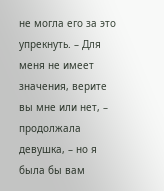не могла его за это упрекнуть. – Для меня не имеет значения, верите вы мне или нет, – продолжала девушка, – но я была бы вам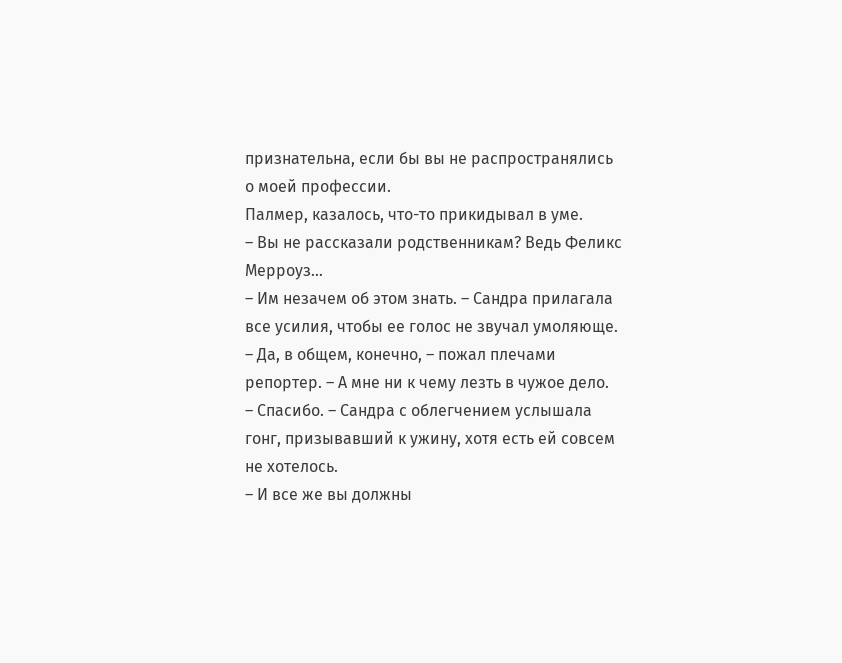признательна, если бы вы не распространялись о моей профессии.
Палмер, казалось, что-то прикидывал в уме.
– Вы не рассказали родственникам? Ведь Феликс Мерроуз…
– Им незачем об этом знать. – Сандра прилагала все усилия, чтобы ее голос не звучал умоляюще.
– Да, в общем, конечно, – пожал плечами репортер. – А мне ни к чему лезть в чужое дело.
– Спасибо. – Сандра с облегчением услышала гонг, призывавший к ужину, хотя есть ей совсем не хотелось.
– И все же вы должны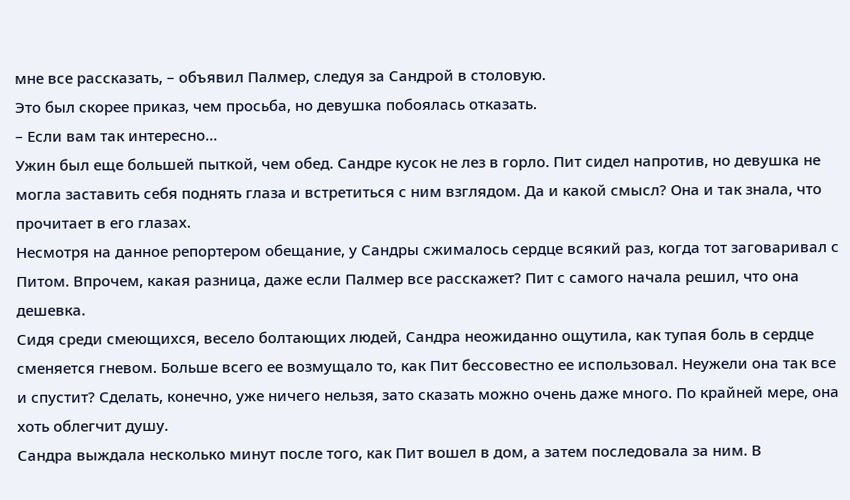мне все рассказать, – объявил Палмер, следуя за Сандрой в столовую.
Это был скорее приказ, чем просьба, но девушка побоялась отказать.
– Если вам так интересно…
Ужин был еще большей пыткой, чем обед. Сандре кусок не лез в горло. Пит сидел напротив, но девушка не могла заставить себя поднять глаза и встретиться с ним взглядом. Да и какой смысл? Она и так знала, что прочитает в его глазах.
Несмотря на данное репортером обещание, у Сандры сжималось сердце всякий раз, когда тот заговаривал с Питом. Впрочем, какая разница, даже если Палмер все расскажет? Пит с самого начала решил, что она дешевка.
Сидя среди смеющихся, весело болтающих людей, Сандра неожиданно ощутила, как тупая боль в сердце сменяется гневом. Больше всего ее возмущало то, как Пит бессовестно ее использовал. Неужели она так все и спустит? Сделать, конечно, уже ничего нельзя, зато сказать можно очень даже много. По крайней мере, она хоть облегчит душу.
Сандра выждала несколько минут после того, как Пит вошел в дом, а затем последовала за ним. В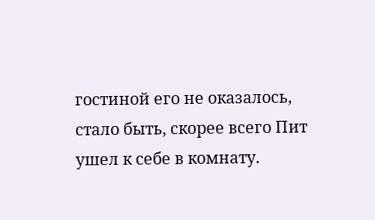гостиной его не оказалось, стало быть, скорее всего Пит ушел к себе в комнату.